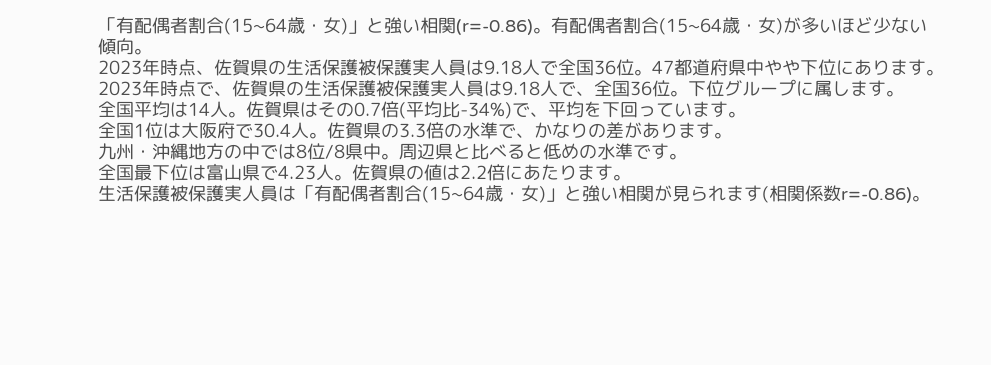「有配偶者割合(15~64歳・女)」と強い相関(r=-0.86)。有配偶者割合(15~64歳・女)が多いほど少ない傾向。
2023年時点、佐賀県の生活保護被保護実人員は9.18人で全国36位。47都道府県中やや下位にあります。
2023年時点で、佐賀県の生活保護被保護実人員は9.18人で、全国36位。下位グループに属します。
全国平均は14人。佐賀県はその0.7倍(平均比-34%)で、平均を下回っています。
全国1位は大阪府で30.4人。佐賀県の3.3倍の水準で、かなりの差があります。
九州・沖縄地方の中では8位/8県中。周辺県と比べると低めの水準です。
全国最下位は富山県で4.23人。佐賀県の値は2.2倍にあたります。
生活保護被保護実人員は「有配偶者割合(15~64歳・女)」と強い相関が見られます(相関係数r=-0.86)。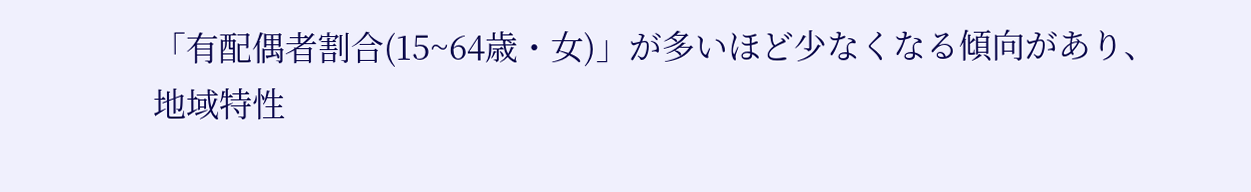「有配偶者割合(15~64歳・女)」が多いほど少なくなる傾向があり、地域特性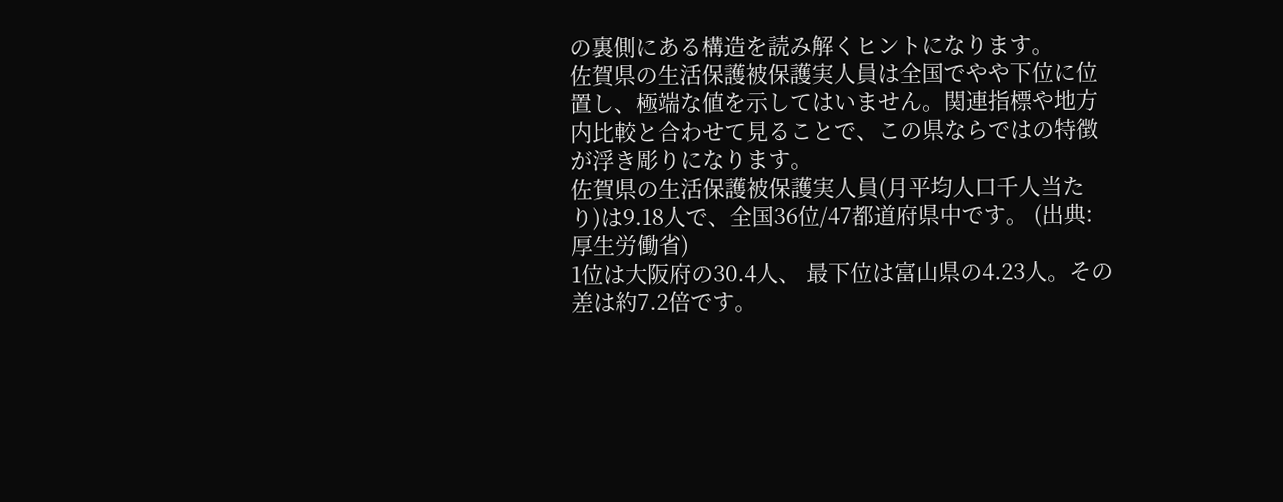の裏側にある構造を読み解くヒントになります。
佐賀県の生活保護被保護実人員は全国でやや下位に位置し、極端な値を示してはいません。関連指標や地方内比較と合わせて見ることで、この県ならではの特徴が浮き彫りになります。
佐賀県の生活保護被保護実人員(月平均人口千人当たり)は9.18人で、全国36位/47都道府県中です。 (出典: 厚生労働省)
1位は大阪府の30.4人、 最下位は富山県の4.23人。その差は約7.2倍です。